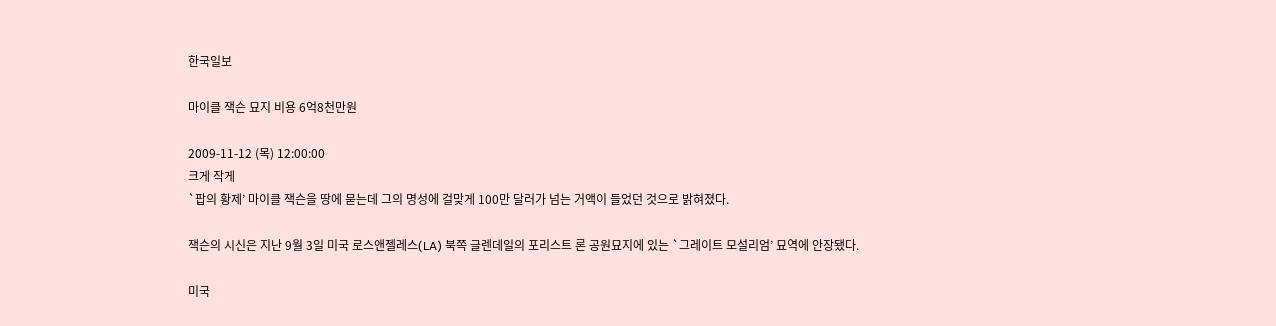한국일보

마이클 잭슨 묘지 비용 6억8천만원

2009-11-12 (목) 12:00:00
크게 작게
`팝의 황제’ 마이클 잭슨을 땅에 묻는데 그의 명성에 걸맞게 100만 달러가 넘는 거액이 들었던 것으로 밝혀졌다.

잭슨의 시신은 지난 9월 3일 미국 로스앤젤레스(LA) 북쪽 글렌데일의 포리스트 론 공원묘지에 있는 `그레이트 모설리엄’ 묘역에 안장됐다.

미국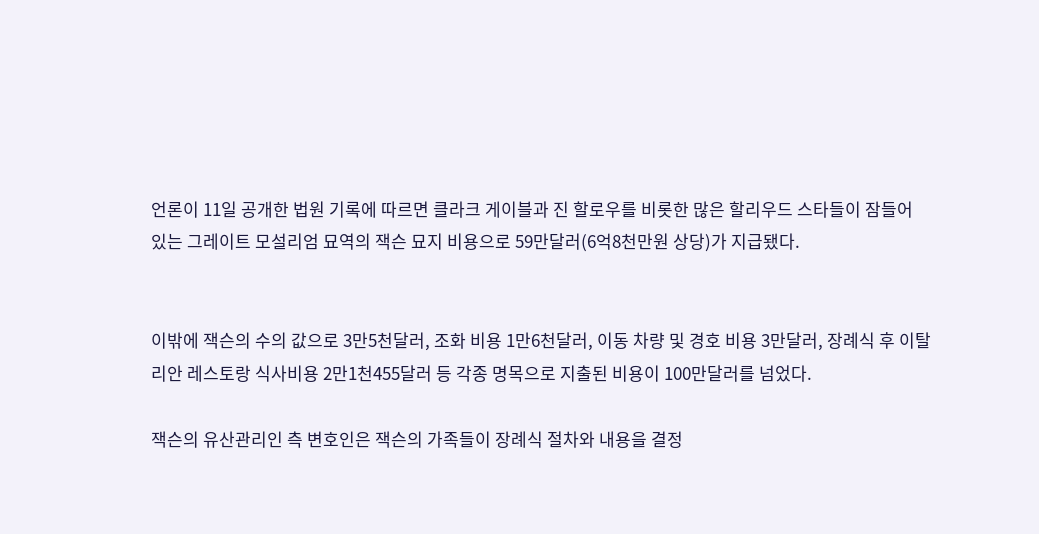언론이 11일 공개한 법원 기록에 따르면 클라크 게이블과 진 할로우를 비롯한 많은 할리우드 스타들이 잠들어 있는 그레이트 모설리엄 묘역의 잭슨 묘지 비용으로 59만달러(6억8천만원 상당)가 지급됐다.


이밖에 잭슨의 수의 값으로 3만5천달러, 조화 비용 1만6천달러, 이동 차량 및 경호 비용 3만달러, 장례식 후 이탈리안 레스토랑 식사비용 2만1천455달러 등 각종 명목으로 지출된 비용이 100만달러를 넘었다.

잭슨의 유산관리인 측 변호인은 잭슨의 가족들이 장례식 절차와 내용을 결정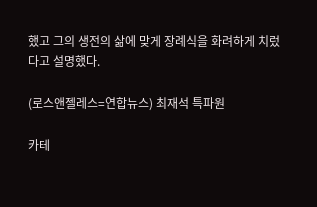했고 그의 생전의 삶에 맞게 장례식을 화려하게 치렀다고 설명했다.

(로스앤젤레스=연합뉴스) 최재석 특파원

카테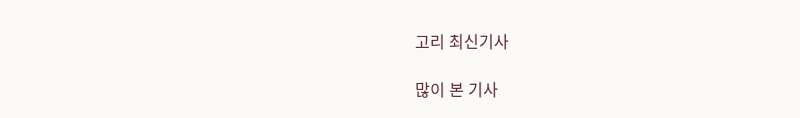고리 최신기사

많이 본 기사